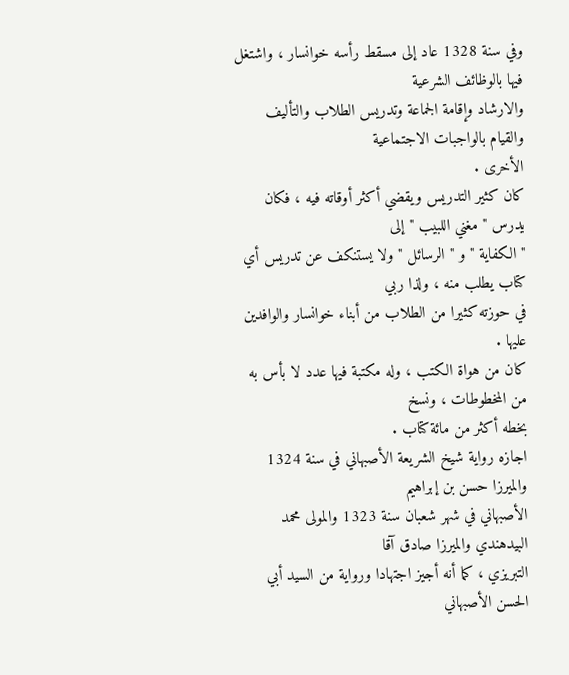وفي سنة 1328 عاد إلى مسقط رأسه خوانسار ، واشتغل فيها بالوظائف الشرعية
والارشاد وإقامة الجماعة وتدريس الطلاب والتأليف والقيام بالواجبات الاجتماعية
الأخرى .
كان كثير التدريس ويقضي أكثر أوقاته فيه ، فكان يدرس " مغني اللبيب " إلى
" الكفاية " و " الرسائل " ولا يستنكف عن تدريس أي كتاب يطلب منه ، ولذا ربي
في حوزته كثيرا من الطلاب من أبناء خوانسار والوافدين عليها .
كان من هواة الكتب ، وله مكتبة فيها عدد لا بأس به من المخطوطات ، ونسخ
بخطه أكثر من مائة كتاب .
اجازه رواية شيخ الشريعة الأصبهاني في سنة 1324 والميرزا حسن بن إبراهيم
الأصبهاني في شهر شعبان سنة 1323 والمولى محمد البيدهندي والميرزا صادق آقا
التبريزي ، كما أنه أجيز اجتهادا ورواية من السيد أبي الحسن الأصبهاني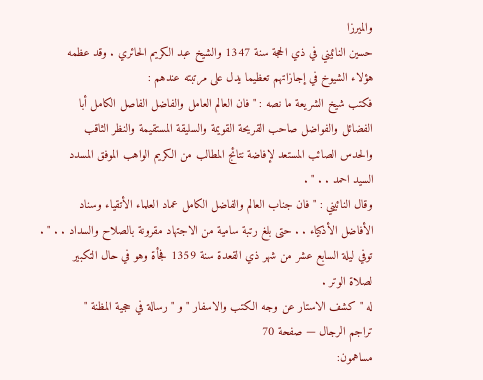والميرزا
حسين النائيني في ذي الحجة سنة 1347 والشيخ عبد الكريم الحائري . وقد عظمه
هؤلاء الشيوخ في إجازاتهم تعظيما يدل على مرتبته عندهم :
فكتب شيخ الشريعة ما نصه : " فان العالم العامل والفاضل الفاصل الكامل أبا
الفضائل والفواضل صاحب القريحة القويمة والسليقة المستقيمة والنظر الثاقب
والحدس الصائب المستعد لإفاضة نتائج المطالب من الكريم الواهب الموفق المسدد
السيد احمد . . " .
وقال النائيني : " فان جناب العالم والفاضل الكامل عماد العلماء الأتقياء وسناد
الأفاضل الأذكياء . . حتى بلغ رتبة سامية من الاجتهاد مقرونة بالصلاح والسداد . . " .
توفي ليلة السابع عشر من شهر ذي القعدة سنة 1359 فجأة وهو في حال التكبير
لصلاة الوتر .
له " كشف الاستار عن وجه الكتب والاسفار " و " رسالة في حجية المظنة "
تراجم الرجال — صفحة 70
مساهمون: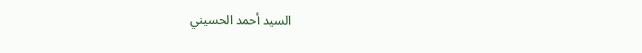السيد أحمد الحسيني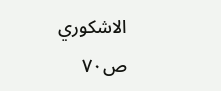الاشكوري
ص٧٠